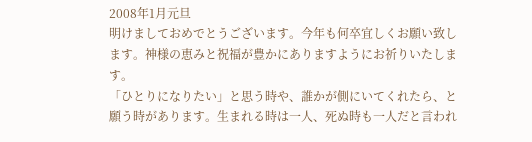2008年1月元旦
明けましておめでとうございます。今年も何卒宜しくお願い致します。神様の恵みと祝福が豊かにありますようにお祈りいたします。
「ひとりになりたい」と思う時や、誰かが側にいてくれたら、と願う時があります。生まれる時は一人、死ぬ時も一人だと言われ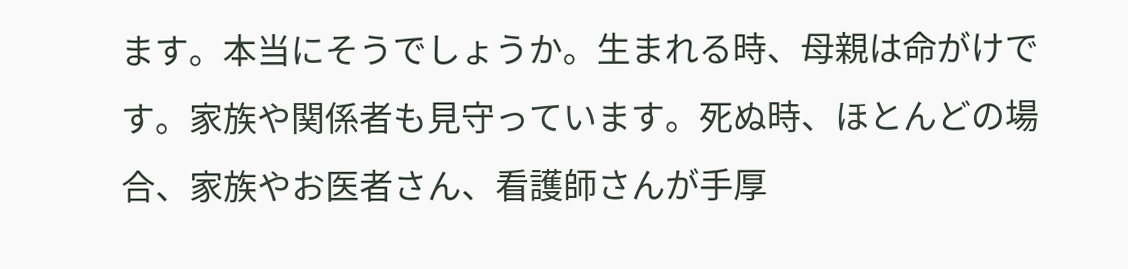ます。本当にそうでしょうか。生まれる時、母親は命がけです。家族や関係者も見守っています。死ぬ時、ほとんどの場合、家族やお医者さん、看護師さんが手厚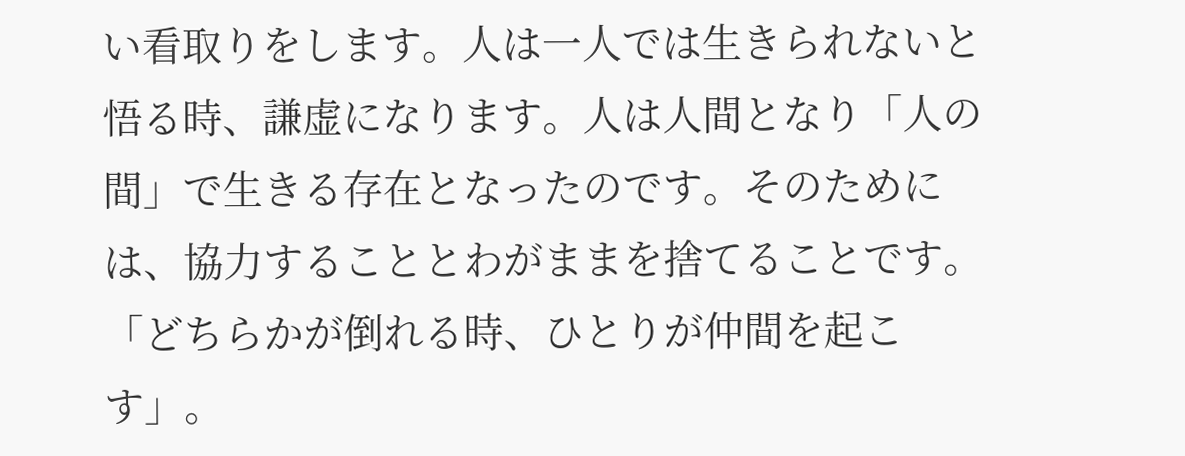い看取りをします。人は一人では生きられないと悟る時、謙虚になります。人は人間となり「人の間」で生きる存在となったのです。そのためには、協力することとわがままを捨てることです。「どちらかが倒れる時、ひとりが仲間を起こす」。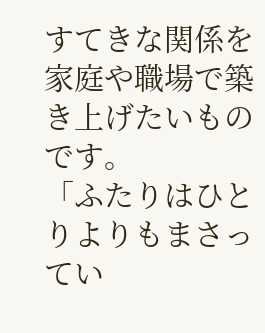すてきな関係を家庭や職場で築き上げたいものです。
「ふたりはひとりよりもまさってい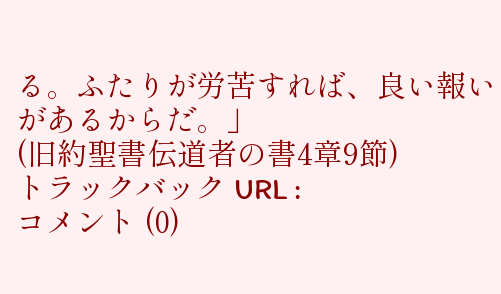る。ふたりが労苦すれば、良い報いがあるからだ。」
(旧約聖書伝道者の書4章9節)
トラックバック URL :
コメント (0)